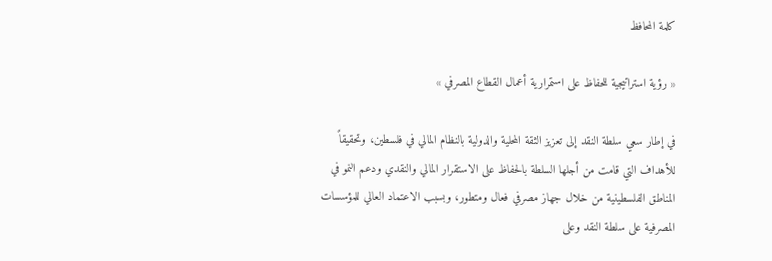كلمة المحافظ

« رؤية استراتيجية للحفاظ على استمرارية أعمال القطاع المصرفي »

في إطار سعي سلطة النقد إلى تعزيز الثقة المحلية والدولية بالنظام المالي في فلسطين، وتحقيقاً للأهداف التي قامت من أجلها السلطة بالحفاظ على الاستقرار المالي والنقدي ودعم النمو في المناطق الفلسطينية من خلال جهاز مصرفي فعال ومتطور، وبسبب الاعتماد العالي للمؤسسات المصرفية على سلطة النقد وعلى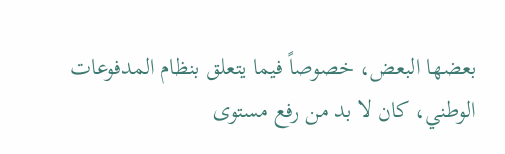بعضها البعض، خصوصاً فيما يتعلق بنظام المدفوعات الوطني، كان لا بد من رفع مستوى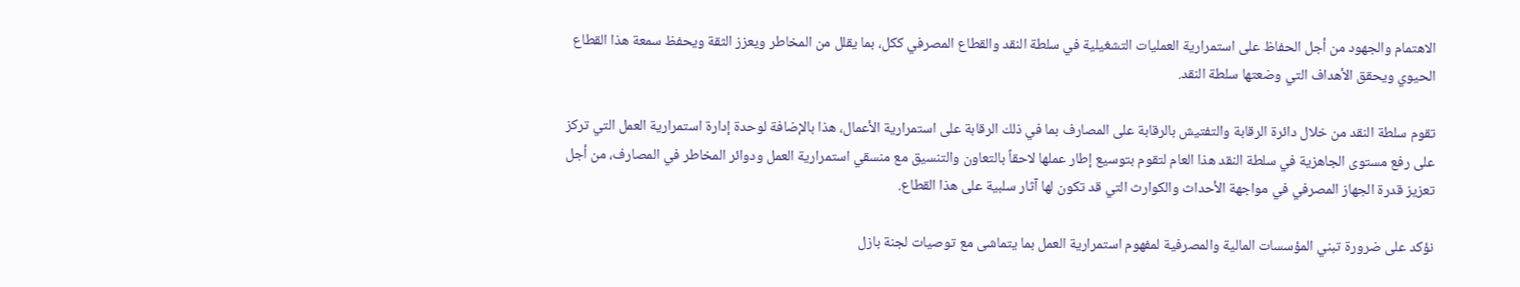الاهتمام والجهود من أجل الحفاظ على استمرارية العمليات التشغيلية في سلطة النقد والقطاع المصرفي ككل، بما يقلل من المخاطر ويعزز الثقة ويحفظ سمعة هذا القطاع الحيوي ويحقق الأهداف التي وضعتها سلطة النقد.

تقوم سلطة النقد من خلال دائرة الرقابة والتفتيش بالرقابة على المصارف بما في ذلك الرقابة على استمرارية الأعمال، هذا بالإضافة لوحدة إدارة استمرارية العمل التي تركز على رفع مستوى الجاهزية في سلطة النقد هذا العام لتقوم بتوسيع إطار عملها لاحقاً بالتعاون والتنسيق مع منسقي استمرارية العمل ودوائر المخاطر في المصارف، من أجل تعزيز قدرة الجهاز المصرفي في مواجهة الأحداث والكوارث التي قد تكون لها آثار سلبية على هذا القطاع.

نؤكد على ضرورة تبني المؤسسات المالية والمصرفية لمفهوم استمرارية العمل بما يتماشى مع توصيات لجنة بازل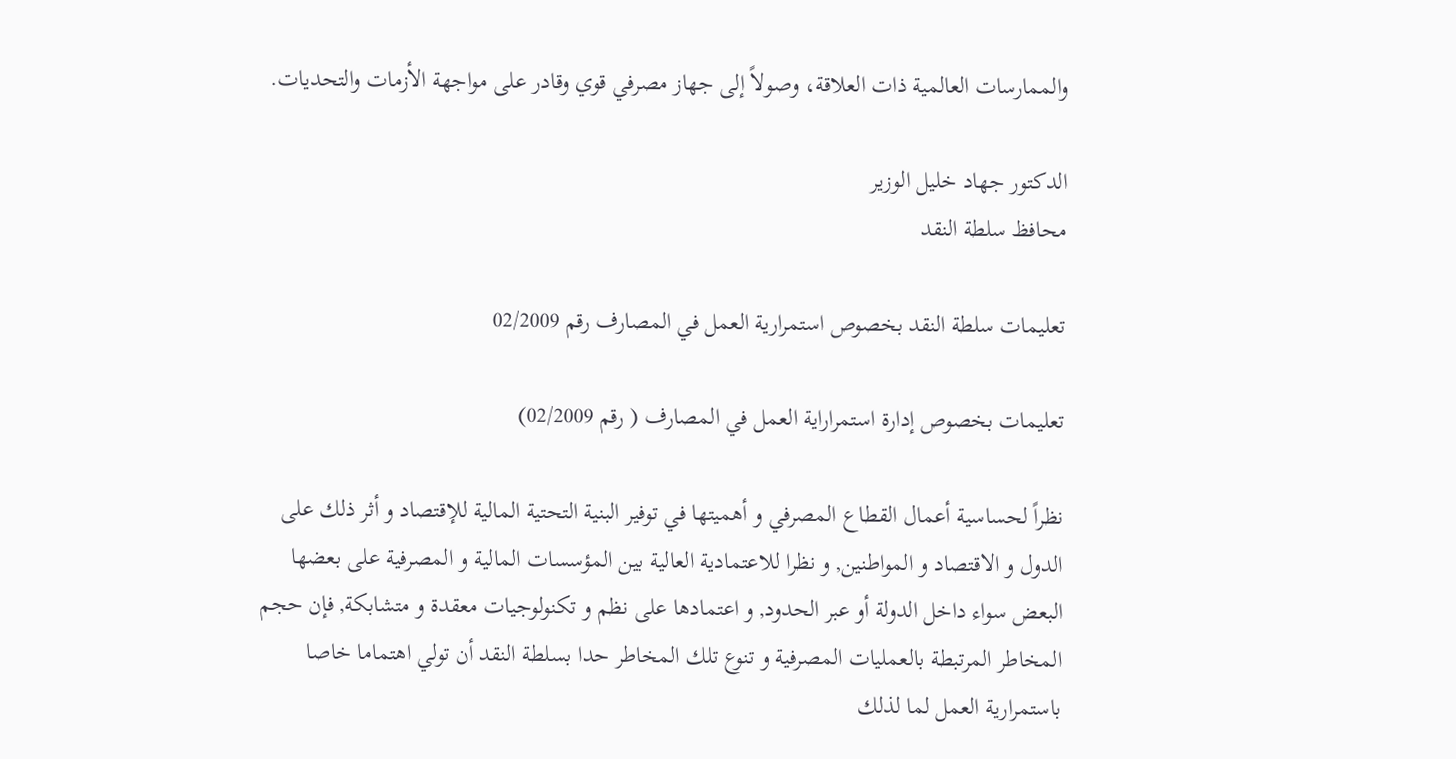والممارسات العالمية ذات العلاقة، وصولاً إلى جهاز مصرفي قوي وقادر على مواجهة الأزمات والتحديات.

الدكتور جهاد خليل الوزير
محافظ سلطة النقد

تعليمات سلطة النقد بخصوص استمرارية العمل في المصارف رقم 02/2009

تعليمات بخصوص إدارة استمراراية العمل في المصارف ( رقم 02/2009)

نظراً لحساسية أعمال القطاع المصرفي و أهميتها في توفير البنية التحتية المالية للإقتصاد و أثر ذلك على الدول و الاقتصاد و المواطنين, و نظرا للاعتمادية العالية بين المؤسسات المالية و المصرفية على بعضها البعض سواء داخل الدولة أو عبر الحدود, و اعتمادها على نظم و تكنولوجيات معقدة و متشابكة, فإن حجم المخاطر المرتبطة بالعمليات المصرفية و تنوع تلك المخاطر حدا بسلطة النقد أن تولي اهتماما خاصا باستمرارية العمل لما لذلك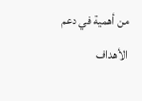من أهمية في دعم الأهداف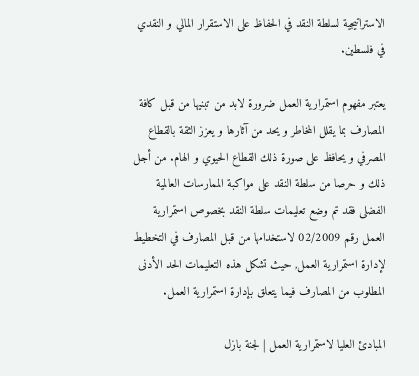الاستراتيجية لسلطة النقد في الحفاظ على الاستقرار المالي و النقدي في فلسطين.

يعتبر مفهوم استمرارية العمل ضرورة لابد من تبنيها من قبل كافة المصارف بما يقلل المخاطر و يحد من آثارها و يعزز الثقة بالقطاع المصرفي و يحافظ على صورة ذلك القطاع الحيوي و الهام. من أجل ذلك و حرصا من سلطة النقد على مواكبة الممارسات العالمية الفضلى فقد تم وضع تعليمات سلطة النقد بخصوص استمرارية العمل رقم 02/2009 لاستخدامها من قبل المصارف في التخطيط لإدارة استمرارية العمل, حيث تشكل هذه التعليمات الحد الأدنى المطلوب من المصارف فيما يتعلق بإدارة استمرارية العمل.

المبادئ العليا لاستمرارية العمل | لجنة بازل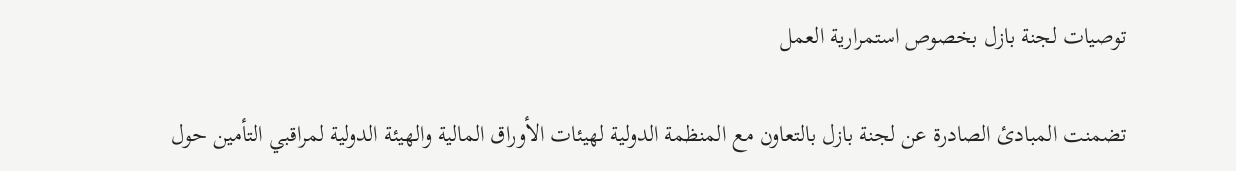توصيات لجنة بازل بخصوص استمرارية العمل

تضمنت المبادئ الصادرة عن لجنة بازل بالتعاون مع المنظمة الدولية لهيئات الأوراق المالية والهيئة الدولية لمراقبي التأمين حول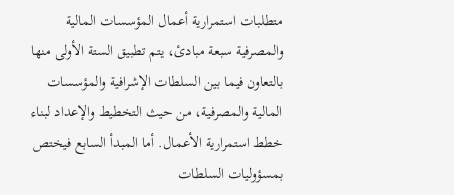متطلبات استمرارية أعمال المؤسسات المالية والمصرفية سبعة مبادئ، يتم تطبيق الستة الأولى منها بالتعاون فيما بين السلطات الإشرافية والمؤسسات المالية والمصرفية، من حيث التخطيط والإعداد لبناء خطط استمرارية الأعمال. أما المبدأ السابع فيختص بمسؤوليات السلطات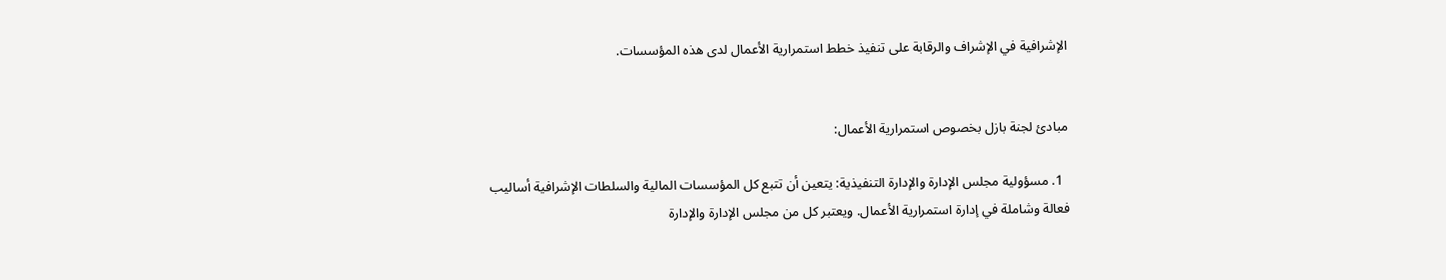الإشرافية في الإشراف والرقابة على تنفيذ خطط استمرارية الأعمال لدى هذه المؤسسات.


مبادئ لجنة بازل بخصوص استمرارية الأعمال:

  1. مسؤولية مجلس الإدارة والإدارة التنفيذية: يتعين أن تتبع كل المؤسسات المالية والسلطات الإشرافية أساليب فعالة وشاملة في إدارة استمرارية الأعمال. ويعتبر كل من مجلس الإدارة والإدارة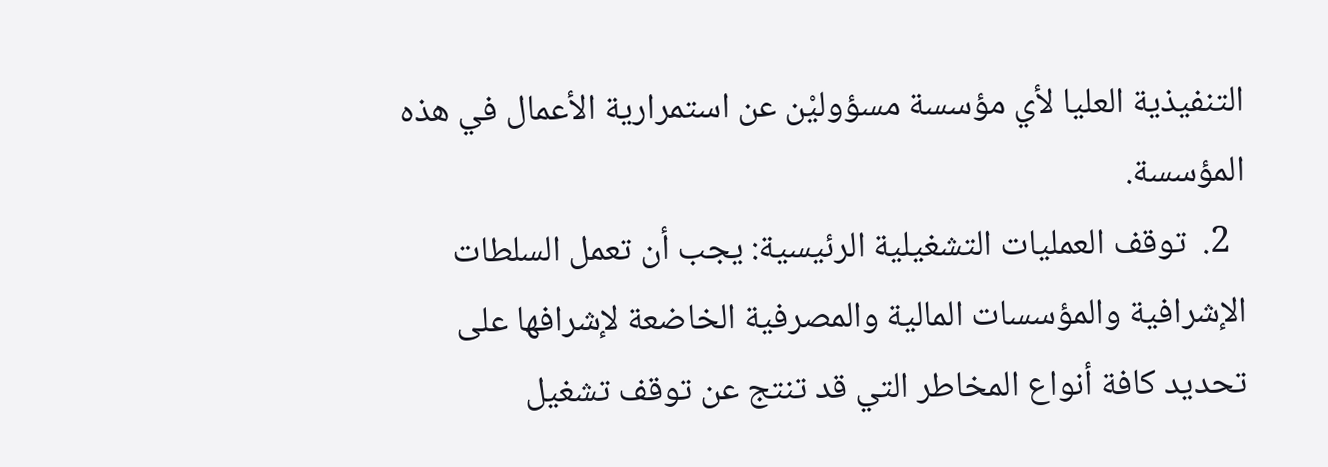التنفيذية العليا لأي مؤسسة مسؤوليْن عن استمرارية الأعمال في هذه المؤسسة.
  2.  توقف العمليات التشغيلية الرئيسية: يجب أن تعمل السلطات الإشرافية والمؤسسات المالية والمصرفية الخاضعة لإشرافها على تحديد كافة أنواع المخاطر التي قد تنتج عن توقف تشغيل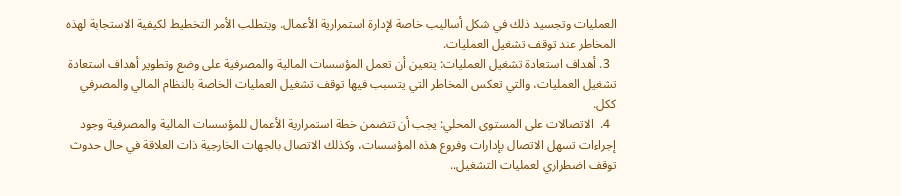العمليات وتجسيد ذلك في شكل أساليب خاصة لإدارة استمرارية الأعمال. ويتطلب الأمر التخطيط لكيفية الاستجابة لهذه المخاطر عند توقف تشغيل العمليات.
  3. أهداف استعادة تشغيل العمليات: يتعين أن تعمل المؤسسات المالية والمصرفية على وضع وتطوير أهداف استعادة تشغيل العمليات، والتي تعكس المخاطر التي يتسبب فيها توقف تشغيل العمليات الخاصة بالنظام المالي والمصرفي ككل.
  4.  الاتصالات على المستوى المحلي: يجب أن تتضمن خطة استمرارية الأعمال للمؤسسات المالية والمصرفية وجود إجراءات تسهل الاتصال بإدارات وفروع هذه المؤسسات، وكذلك الاتصال بالجهات الخارجية ذات العلاقة في حال حدوث توقف اضطراري لعمليات التشغيل..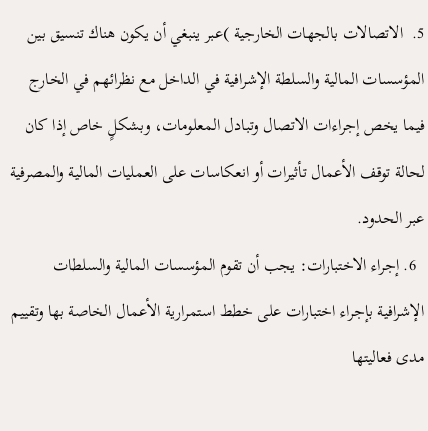5.  الاتصالات بالجهات الخارجية )عبر ينبغي أن يكون هناك تنسيق بين المؤسسات المالية والسلطة الإشرافية في الداخل مع نظرائهم في الخارج فيما يخص إجراءات الاتصال وتبادل المعلومات، وبشكلٍ خاص إذا كان لحالة توقف الأعمال تأثيرات أو انعكاسات على العمليات المالية والمصرفية عبر الحدود.
  6. إجراء الاختبارات: يجب أن تقوم المؤسسات المالية والسلطات الإشرافية بإجراء اختبارات على خطط استمرارية الأعمال الخاصة بها وتقييم مدى فعاليتها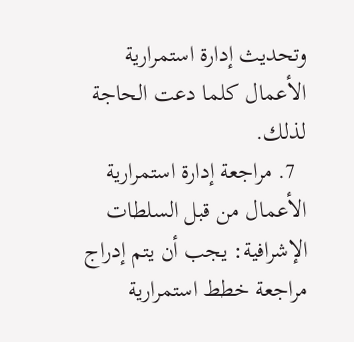وتحديث إدارة استمرارية الأعمال كلما دعت الحاجة لذلك.
  7. مراجعة إدارة استمرارية الأعمال من قبل السلطات الإشرافية: يجب أن يتم إدراج مراجعة خطط استمرارية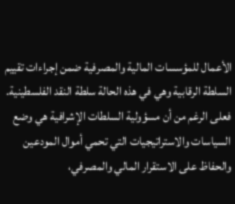الأعمال للمؤسسات المالية والمصرفية ضمن إجراءات تقييم السلطة الرقابية وهي في هذه الحالة سلطة النقد الفلسطينية. فعلى الرغم من أن مسؤولية السلطات الإشرافية هي وضع السياسات والاستراتيجيات التي تحمي أموال المودعين والحفاظ على الاستقرار المالي والمصرفي،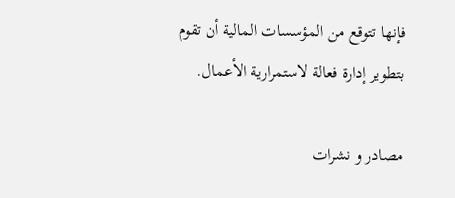فإنها تتوقع من المؤسسات المالية أن تقوم بتطوير إدارة فعالة لاستمرارية الأعمال.

مصادر و نشرات